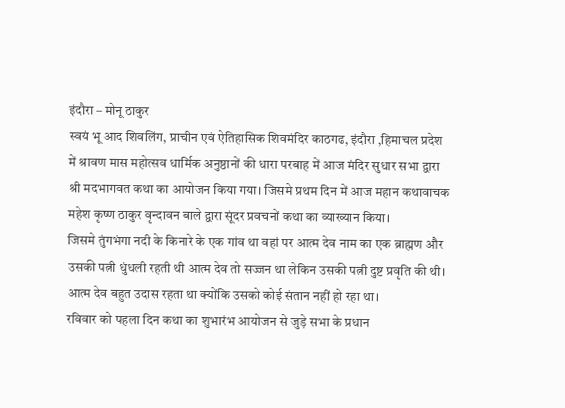इंदौरा – मोनू ठाकुर
स्वयं भू आद शिवलिंग, प्राचीन एवं ऐतिहासिक शिवमंदिर काठगढ, इंदौरा ,हिमाचल प्रदेश में श्रावण मास महोत्सव धार्मिक अनुष्ठानों की धारा परबाह में आज मंदिर सुधार सभा द्वारा श्री मदभागवत कथा का आयोजन किया गया। जिसमे प्रथम दिन में आज महान कथावाचक महेश कृष्ण ठाकुर वृन्दावन बाले द्वारा सूंदर प्रवचनों कथा का व्याख्यान किया।
जिसमे तुंगभंगा नदी के किनारे के एक गांव था वहां पर आत्म देव नाम का एक ब्राह्मण और उसकी पत्नी धुंधली रहती थी आत्म देव तो सज्जन था लेकिन उसकी पत्नी दुष्ट प्रवृति की थी। आत्म देव बहुत उदास रहता था क्योंकि उसको कोई संतान नहीं हो रहा था।
रविवार को पहला दिन कथा का शुभारंभ आयोजन से जुड़े सभा के प्रधान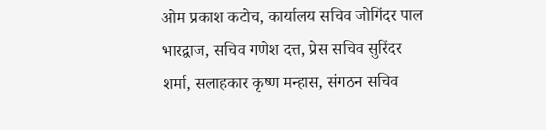ओम प्रकाश कटोच, कार्यालय सचिव जोगिंदर पाल भारद्वाज, सचिव गणेश दत्त, प्रेस सचिव सुरिंदर शर्मा, सलाहकार कृष्ण मन्हास, संगठन सचिव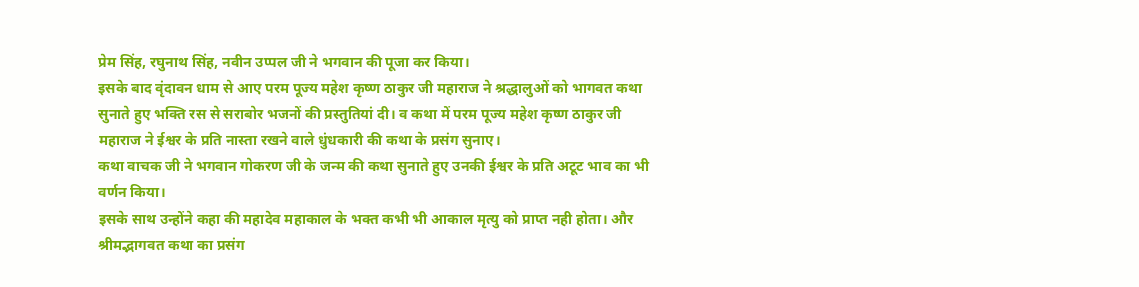प्रेम सिंह, रघुनाथ सिंह, नवीन उप्पल जी ने भगवान की पूजा कर किया।
इसके बाद वृंदावन धाम से आए परम पूज्य महेश कृष्ण ठाकुर जी महाराज ने श्रद्धालुओं को भागवत कथा सुनाते हुए भक्ति रस से सराबोर भजनों की प्रस्तुतियां दी। व कथा में परम पूज्य महेश कृष्ण ठाकुर जी महाराज ने ईश्वर के प्रति नास्ता रखने वाले धुंधकारी की कथा के प्रसंग सुनाए।
कथा वाचक जी ने भगवान गोकरण जी के जन्म की कथा सुनाते हुए उनकी ईश्वर के प्रति अटूट भाव का भी वर्णन किया।
इसके साथ उन्होंने कहा की महादेव महाकाल के भक्त कभी भी आकाल मृत्यु को प्राप्त नही होता। और श्रीमद्भागवत कथा का प्रसंग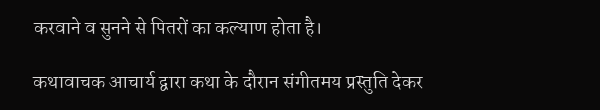करवाने व सुनने से पितरों का कल्याण होता है।

कथावाचक आचार्य द्वारा कथा के दौरान संगीतमय प्रस्तुति देकर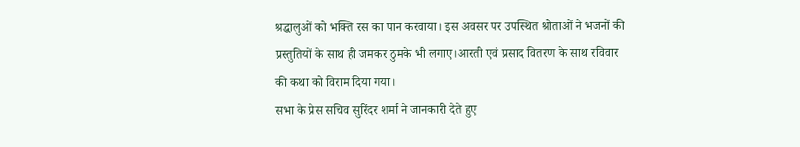श्रद्धालुओं को भक्ति रस का पान करवाया। इस अवसर पर उपस्थित श्रोताओं ने भजनों की प्रस्तुतियों के साथ ही जमकर ठुमके भी लगाए।आरती एवं प्रसाद वितरण के साथ रविवार की कथा को विराम दिया गया।
सभा के प्रेस सचिव सुरिंदर शर्मा ने जानकारी देते हुए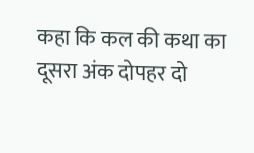कहा कि कल की कथा का दूसरा अंक दोपहर दो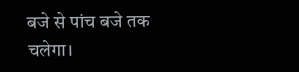बजे से पांच बजे तक चलेगा।